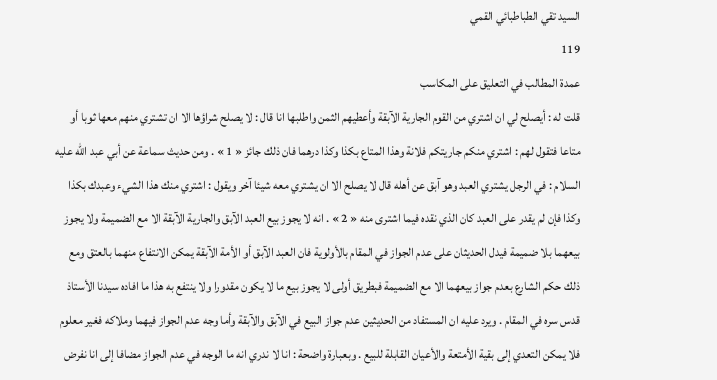السيد تقي الطباطبائي القمي
119
عمدة المطالب في التعليق على المكاسب
قلت له : أيصلح لي ان اشتري من القوم الجارية الآبقة وأعطيهم الثمن واطلبها انا قال : لا يصلح شراؤها الا ان تشتري منهم معها ثوبا أو متاعا فتقول لهم : اشتري منكم جاريتكم فلانة وهذا المتاع بكذا وكذا درهما فان ذلك جائز « 1 » . ومن حديث سماعة عن أبي عبد اللّه عليه السلام : في الرجل يشتري العبد وهو آبق عن أهله قال لا يصلح الا ان يشتري معه شيئا آخر ويقول : اشتري منك هذا الشيء وعبدك بكذا وكذا فإن لم يقدر على العبد كان الذي نقده فيما اشترى منه « 2 » . انه لا يجوز بيع العبد الآبق والجارية الآبقة الا مع الضميمة ولا يجوز بيعهما بلا ضميمة فيدل الحديثان على عدم الجواز في المقام بالأولوية فان العبد الآبق أو الأمة الآبقة يمكن الانتفاع منهما بالعتق ومع ذلك حكم الشارع بعدم جواز بيعهما الا مع الضميمة فبطريق أولى لا يجوز بيع ما لا يكون مقدورا ولا ينتفع به هذا ما افاده سيدنا الأستاذ قدس سره في المقام . ويرد عليه ان المستفاد من الحديثين عدم جواز البيع في الآبق والآبقة وأما وجه عدم الجواز فيهما وملاكه فغير معلوم فلا يمكن التعدي إلى بقية الأمتعة والأعيان القابلة للبيع . وبعبارة واضحة : انا لا ندري انه ما الوجه في عدم الجواز مضافا إلى انا نفرض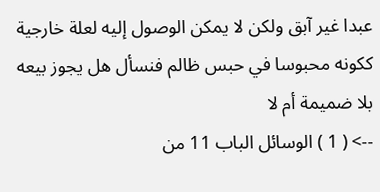عبدا غير آبق ولكن لا يمكن الوصول إليه لعلة خارجية ككونه محبوسا في حبس ظالم فنسأل هل يجوز بيعه بلا ضميمة أم لا
--> ( 1 ) الوسائل الباب 11 من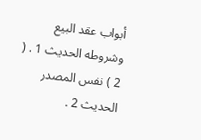أبواب عقد البيع وشروطه الحديث 1 . ( 2 ) نفس المصدر الحديث 2 .